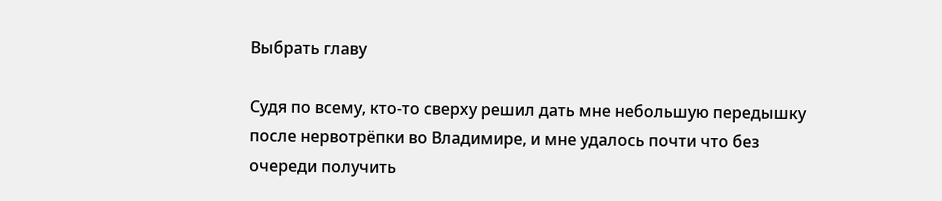Выбрать главу

Судя по всему, кто-то сверху решил дать мне небольшую передышку после нервотрёпки во Владимире, и мне удалось почти что без очереди получить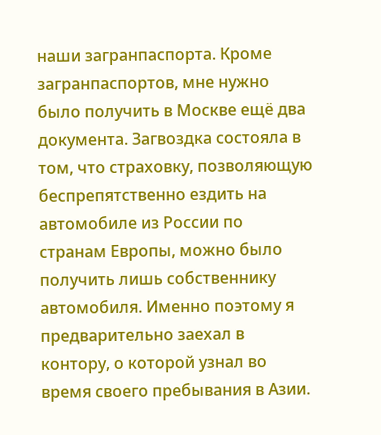наши загранпаспорта. Кроме загранпаспортов, мне нужно было получить в Москве ещё два документа. Загвоздка состояла в том, что страховку, позволяющую беспрепятственно ездить на автомобиле из России по странам Европы, можно было получить лишь собственнику автомобиля. Именно поэтому я предварительно заехал в контору, о которой узнал во время своего пребывания в Азии.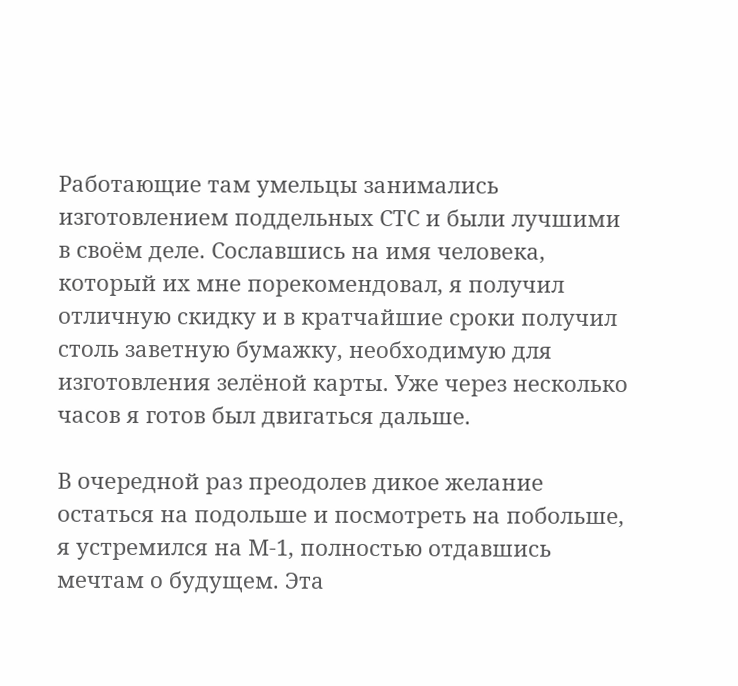Работающие там умельцы занимались изготовлением поддельных СТС и были лучшими в своём деле. Сославшись на имя человека, который их мне порекомендовал, я получил отличную скидку и в кратчайшие сроки получил столь заветную бумажку, необходимую для изготовления зелёной карты. Уже через несколько часов я готов был двигаться дальше.

В очередной раз преодолев дикое желание остаться на подольше и посмотреть на побольше, я устремился на М-1, полностью отдавшись мечтам о будущем. Эта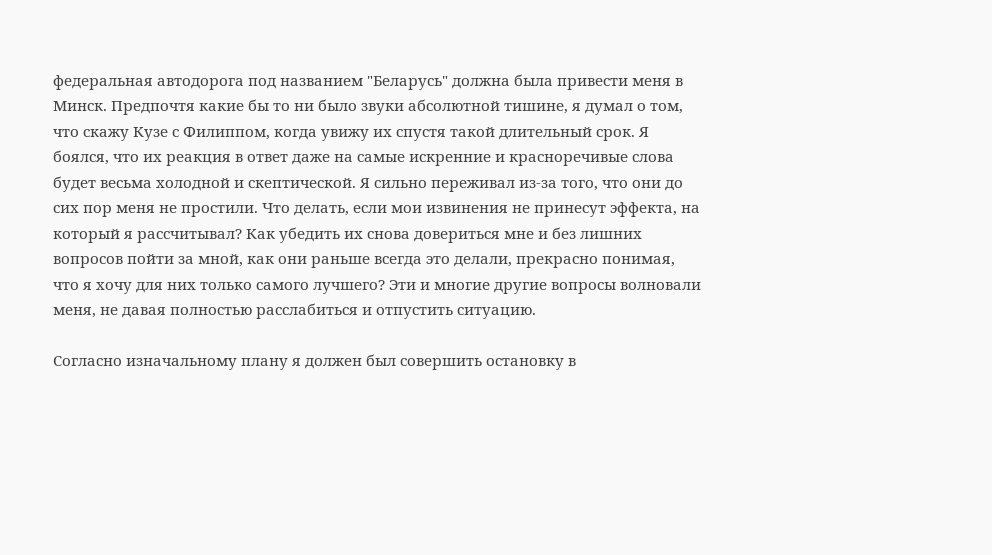федеральная автодорога под названием "Беларусь" должна была привести меня в Минск. Предпочтя какие бы то ни было звуки абсолютной тишине, я думал о том, что скажу Кузе с Филиппом, когда увижу их спустя такой длительный срок. Я боялся, что их реакция в ответ даже на самые искренние и красноречивые слова будет весьма холодной и скептической. Я сильно переживал из-за того, что они до сих пор меня не простили. Что делать, если мои извинения не принесут эффекта, на который я рассчитывал? Как убедить их снова довериться мне и без лишних вопросов пойти за мной, как они раньше всегда это делали, прекрасно понимая, что я хочу для них только самого лучшего? Эти и многие другие вопросы волновали меня, не давая полностью расслабиться и отпустить ситуацию.

Согласно изначальному плану я должен был совершить остановку в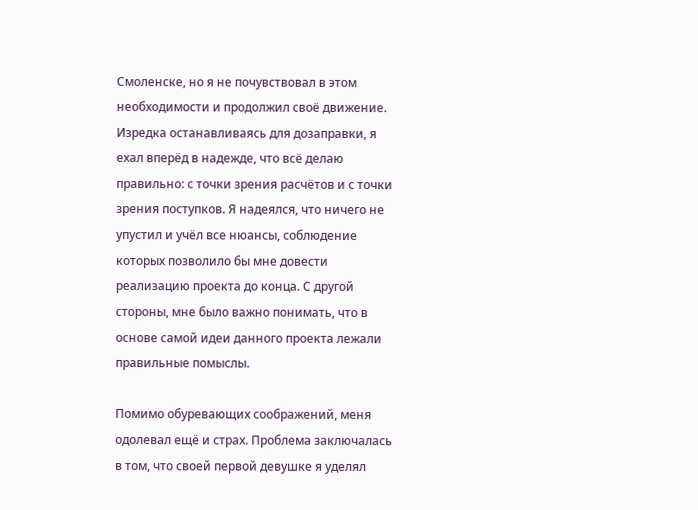Смоленске, но я не почувствовал в этом необходимости и продолжил своё движение. Изредка останавливаясь для дозаправки, я ехал вперёд в надежде, что всё делаю правильно: с точки зрения расчётов и с точки зрения поступков. Я надеялся, что ничего не упустил и учёл все нюансы, соблюдение которых позволило бы мне довести реализацию проекта до конца. С другой стороны, мне было важно понимать, что в основе самой идеи данного проекта лежали правильные помыслы.

Помимо обуревающих соображений, меня одолевал ещё и страх. Проблема заключалась в том, что своей первой девушке я уделял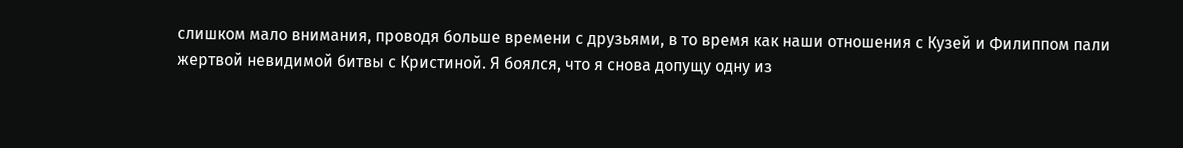слишком мало внимания, проводя больше времени с друзьями, в то время как наши отношения с Кузей и Филиппом пали жертвой невидимой битвы с Кристиной. Я боялся, что я снова допущу одну из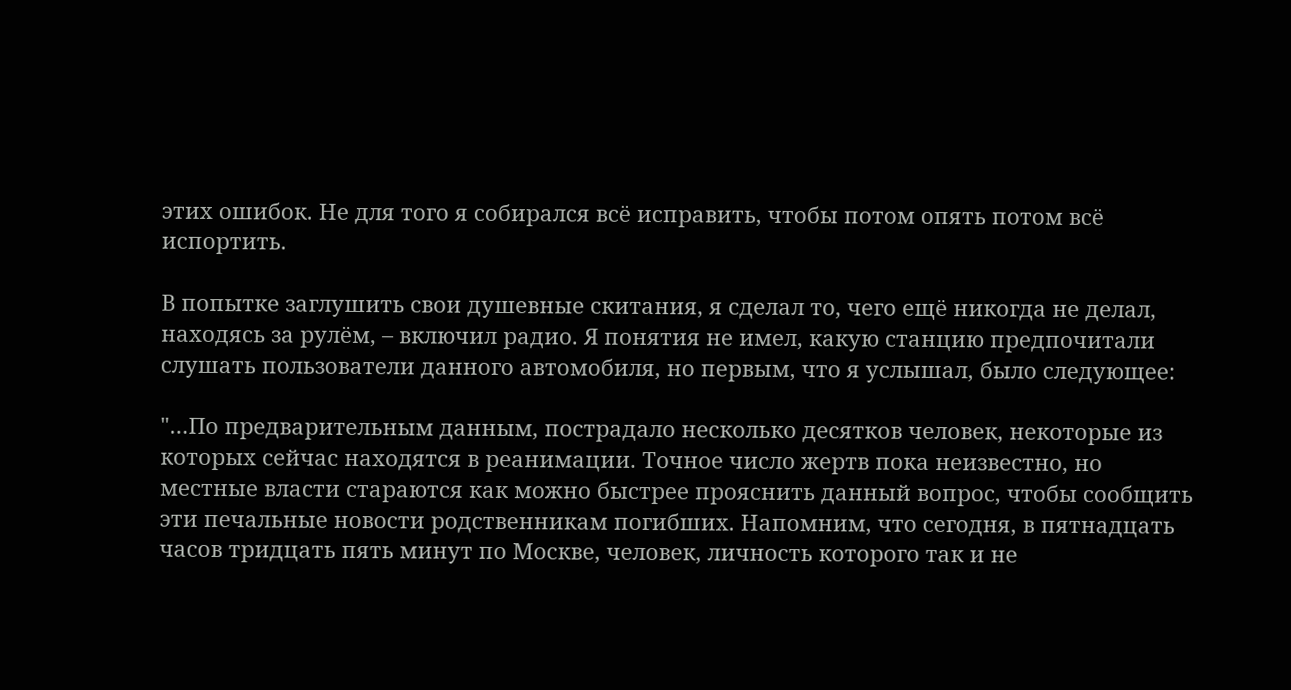этих ошибок. Не для того я собирался всё исправить, чтобы потом опять потом всё испортить.

В попытке заглушить свои душевные скитания, я сделал то, чего ещё никогда не делал, находясь за рулём, – включил радио. Я понятия не имел, какую станцию предпочитали слушать пользователи данного автомобиля, но первым, что я услышал, было следующее:

"…По предварительным данным, пострадало несколько десятков человек, некоторые из которых сейчас находятся в реанимации. Точное число жертв пока неизвестно, но местные власти стараются как можно быстрее прояснить данный вопрос, чтобы сообщить эти печальные новости родственникам погибших. Напомним, что сегодня, в пятнадцать часов тридцать пять минут по Москве, человек, личность которого так и не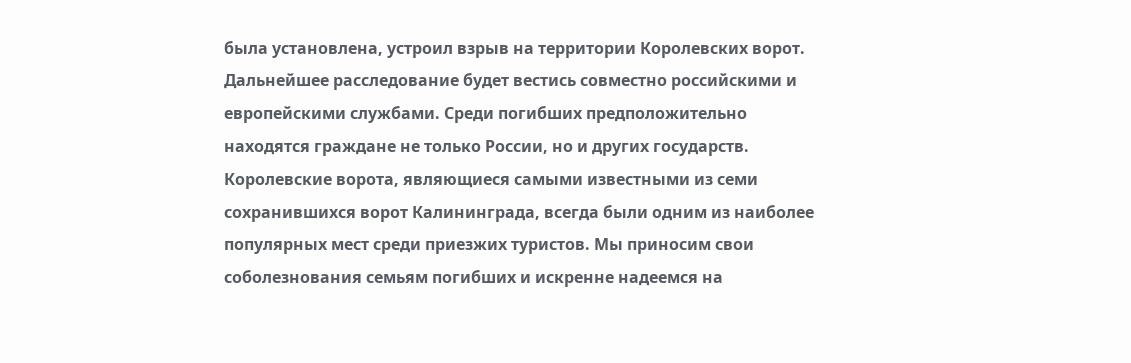была установлена, устроил взрыв на территории Королевских ворот. Дальнейшее расследование будет вестись совместно российскими и европейскими службами. Среди погибших предположительно находятся граждане не только России, но и других государств. Королевские ворота, являющиеся самыми известными из семи сохранившихся ворот Калининграда, всегда были одним из наиболее популярных мест среди приезжих туристов. Мы приносим свои соболезнования семьям погибших и искренне надеемся на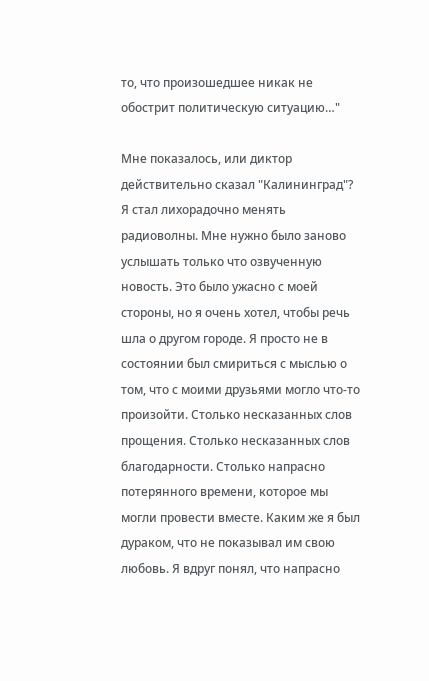то, что произошедшее никак не обострит политическую ситуацию…"

Мне показалось, или диктор действительно сказал "Калининград"? Я стал лихорадочно менять радиоволны. Мне нужно было заново услышать только что озвученную новость. Это было ужасно с моей стороны, но я очень хотел, чтобы речь шла о другом городе. Я просто не в состоянии был смириться с мыслью о том, что с моими друзьями могло что-то произойти. Столько несказанных слов прощения. Столько несказанных слов благодарности. Столько напрасно потерянного времени, которое мы могли провести вместе. Каким же я был дураком, что не показывал им свою любовь. Я вдруг понял, что напрасно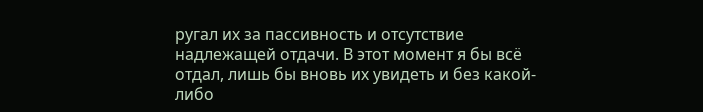ругал их за пассивность и отсутствие надлежащей отдачи. В этот момент я бы всё отдал, лишь бы вновь их увидеть и без какой-либо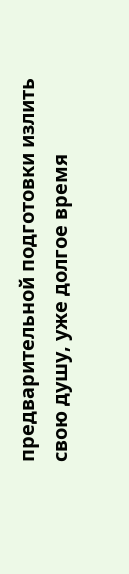предварительной подготовки излить свою душу, уже долгое время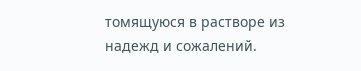томящуюся в растворе из надежд и сожалений.